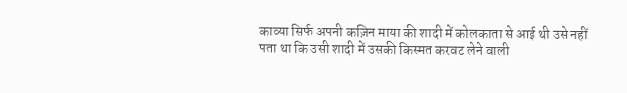काव्या सिर्फ अपनी कज़िन माया की शादी में कोलकाता से आई थी उसे नहीं पता था कि उसी शादी में उसकी किस्मत करवट लेने वाली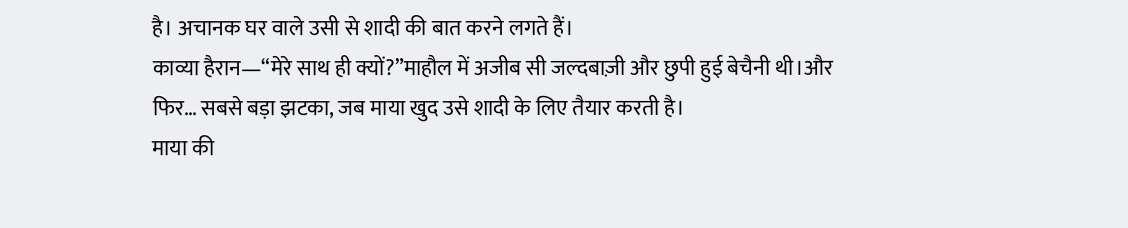है। अचानक घर वाले उसी से शादी की बात करने लगते हैं।
काव्या हैरान—“मेरे साथ ही क्यों?”माहौल में अजीब सी जल्दबाज़ी और छुपी हुई बेचैनी थी।और फिर… सबसे बड़ा झटका, जब माया खुद उसे शादी के लिए तैयार करती है।
माया की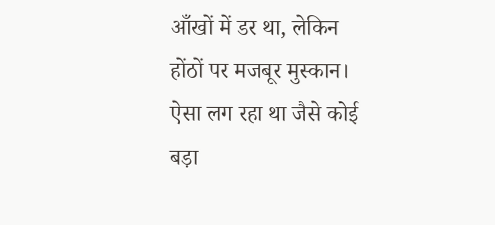आँखों में डर था, लेकिन होंठों पर मजबूर मुस्कान। ऐसा लग रहा था जैसे कोई बड़ा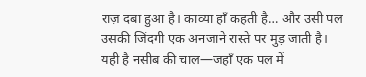राज़ दबा हुआ है। काव्या हाँ कहती है… और उसी पल उसकी जिंदगी एक अनजाने रास्ते पर मुड़ जाती है। यही है नसीब की चाल—जहाँ एक पल में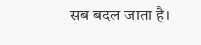सब बदल जाता है।